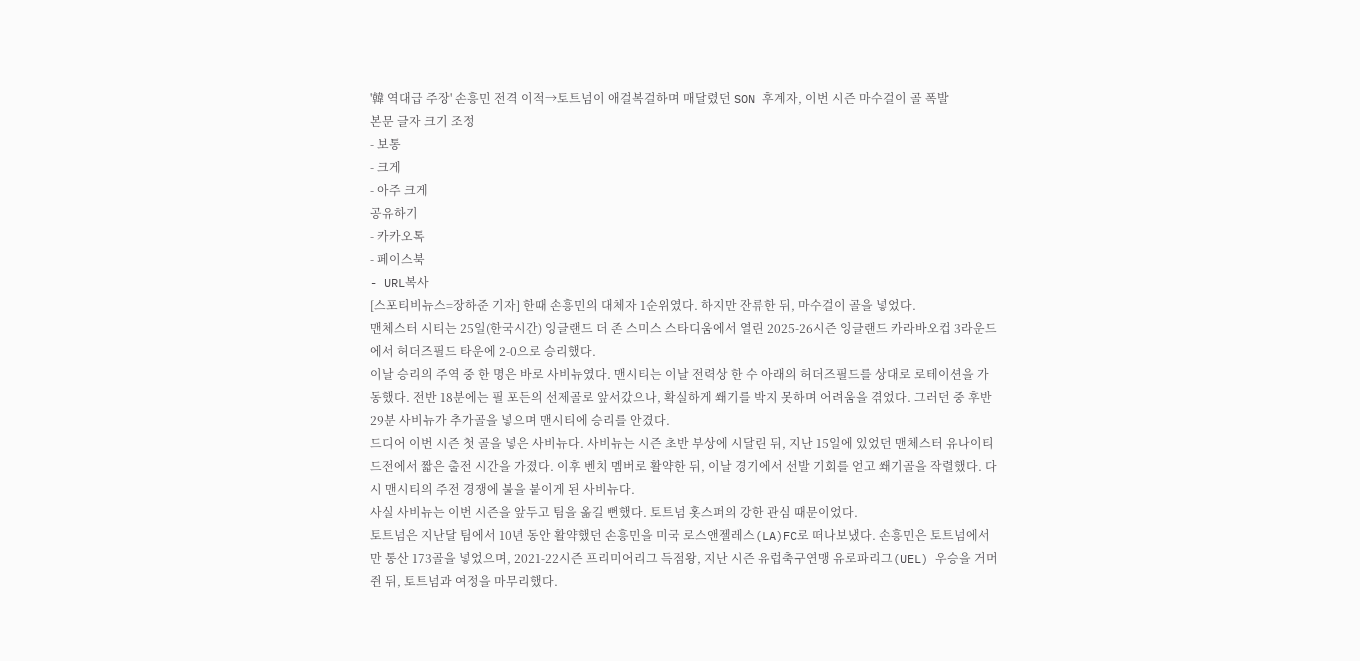'韓 역대급 주장' 손흥민 전격 이적→토트넘이 애걸복걸하며 매달렸던 SON 후계자, 이번 시즌 마수걸이 골 폭발
본문 글자 크기 조정
- 보통
- 크게
- 아주 크게
공유하기
- 카카오톡
- 페이스북
- URL복사
[스포티비뉴스=장하준 기자] 한때 손흥민의 대체자 1순위였다. 하지만 잔류한 뒤, 마수걸이 골을 넣었다.
맨체스터 시티는 25일(한국시간) 잉글랜드 더 존 스미스 스타디움에서 열린 2025-26시즌 잉글랜드 카라바오컵 3라운드에서 허더즈필드 타운에 2-0으로 승리했다.
이날 승리의 주역 중 한 명은 바로 사비뉴였다. 맨시티는 이날 전력상 한 수 아래의 허더즈필드를 상대로 로테이션을 가동했다. 전반 18분에는 필 포든의 선제골로 앞서갔으나, 확실하게 쐐기를 박지 못하며 어려움을 겪었다. 그러던 중 후반 29분 사비뉴가 추가골을 넣으며 맨시티에 승리를 안겼다.
드디어 이번 시즌 첫 골을 넣은 사비뉴다. 사비뉴는 시즌 초반 부상에 시달린 뒤, 지난 15일에 있었던 맨체스터 유나이티드전에서 짧은 출전 시간을 가졌다. 이후 벤치 멤버로 활약한 뒤, 이날 경기에서 선발 기회를 얻고 쐐기골을 작렬했다. 다시 맨시티의 주전 경쟁에 불을 붙이게 된 사비뉴다.
사실 사비뉴는 이번 시즌을 앞두고 팀을 옮길 뻔했다. 토트넘 홋스퍼의 강한 관심 때문이었다.
토트넘은 지난달 팀에서 10년 동안 활약했던 손흥민을 미국 로스앤젤레스(LA)FC로 떠나보냈다. 손흥민은 토트넘에서만 통산 173골을 넣었으며, 2021-22시즌 프리미어리그 득점왕, 지난 시즌 유럽축구연맹 유로파리그(UEL) 우승을 거머쥔 뒤, 토트넘과 여정을 마무리했다.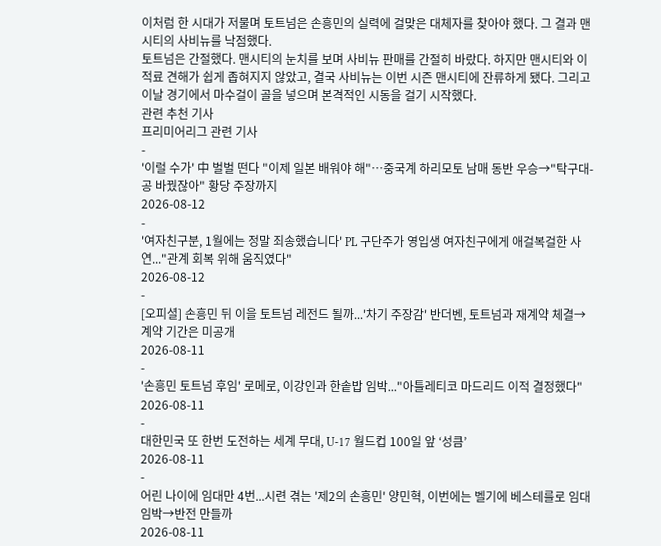이처럼 한 시대가 저물며 토트넘은 손흥민의 실력에 걸맞은 대체자를 찾아야 했다. 그 결과 맨시티의 사비뉴를 낙점했다.
토트넘은 간절했다. 맨시티의 눈치를 보며 사비뉴 판매를 간절히 바랐다. 하지만 맨시티와 이적료 견해가 쉽게 좁혀지지 않았고, 결국 사비뉴는 이번 시즌 맨시티에 잔류하게 됐다. 그리고 이날 경기에서 마수걸이 골을 넣으며 본격적인 시동을 걸기 시작했다.
관련 추천 기사
프리미어리그 관련 기사
-
'이럴 수가' 中 벌벌 떤다 "이제 일본 배워야 해"…중국계 하리모토 남매 동반 우승→"탁구대-공 바꿨잖아" 황당 주장까지
2026-08-12
-
'여자친구분, 1월에는 정말 죄송했습니다' PL 구단주가 영입생 여자친구에게 애걸복걸한 사연..."관계 회복 위해 움직였다"
2026-08-12
-
[오피셜] 손흥민 뒤 이을 토트넘 레전드 될까...'차기 주장감' 반더벤, 토트넘과 재계약 체결→계약 기간은 미공개
2026-08-11
-
'손흥민 토트넘 후임' 로메로, 이강인과 한솥밥 임박..."아틀레티코 마드리드 이적 결정했다"
2026-08-11
-
대한민국 또 한번 도전하는 세계 무대, U-17 월드컵 100일 앞 ‘성큼’
2026-08-11
-
어린 나이에 임대만 4번...시련 겪는 '제2의 손흥민' 양민혁, 이번에는 벨기에 베스테를로 임대 임박→반전 만들까
2026-08-11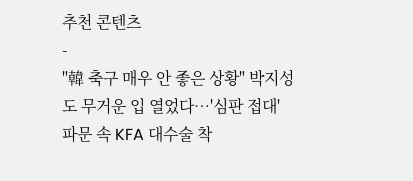추천 콘텐츠
-
"韓 축구 매우 안 좋은 상황" 박지성도 무거운 입 열었다…'심판 접대' 파문 속 KFA 대수술 착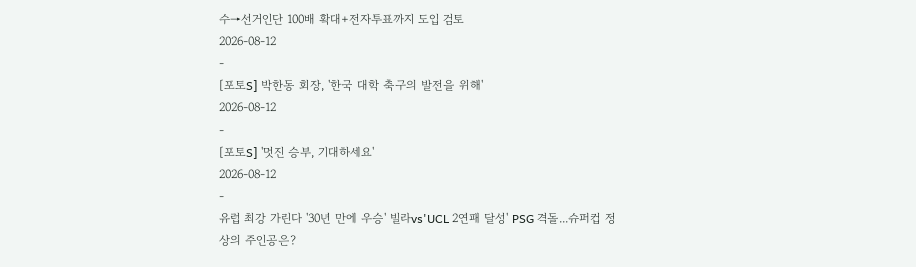수→선거인단 100배 확대+전자투표까지 도입 검토
2026-08-12
-
[포토S] 박한동 회장, '한국 대학 축구의 발전을 위해'
2026-08-12
-
[포토S] '멋진 승부, 기대하세요'
2026-08-12
-
유럽 최강 가린다 '30년 만에 우승' 빌라vs'UCL 2연패 달성' PSG 격돌...슈퍼컵 정상의 주인공은?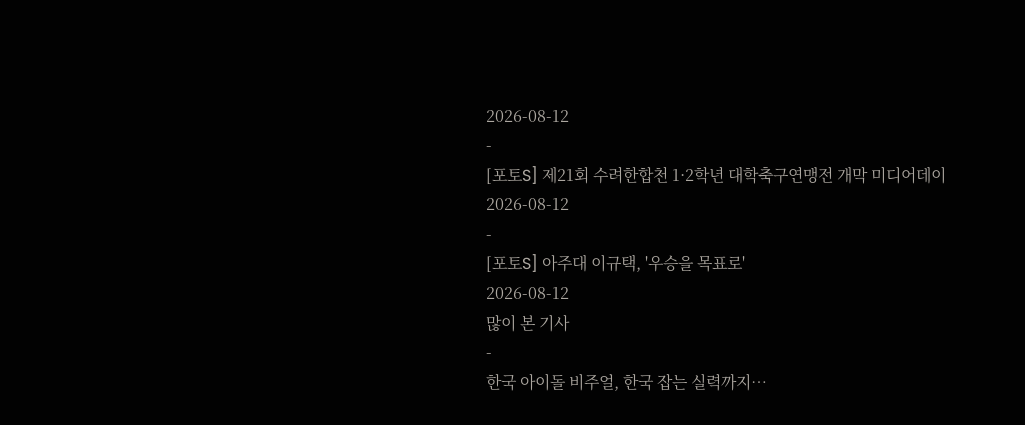2026-08-12
-
[포토S] 제21회 수려한합천 1·2학년 대학축구연맹전 개막 미디어데이
2026-08-12
-
[포토S] 아주대 이규택, '우승을 목표로'
2026-08-12
많이 본 기사
-
한국 아이돌 비주얼, 한국 잡는 실력까지…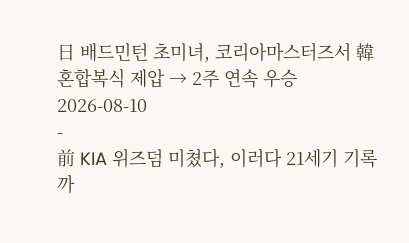日 배드민턴 초미녀, 코리아마스터즈서 韓 혼합복식 제압 → 2주 연속 우승
2026-08-10
-
前 KIA 위즈덤 미쳤다, 이러다 21세기 기록까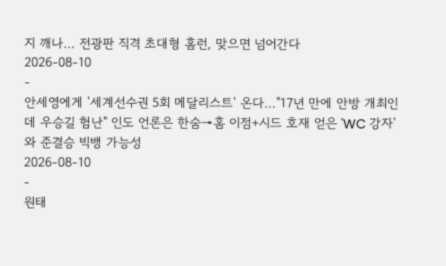지 깨나… 전광판 직격 초대형 홈런, 맞으면 넘어간다
2026-08-10
-
안세영에게 '세계선수권 5회 메달리스트' 온다…"17년 만에 안방 개최인데 우승길 험난" 인도 언론은 한숨→홈 이점+시드 호재 얻은 'WC 강자'와 준결승 빅뱅 가능성
2026-08-10
-
원태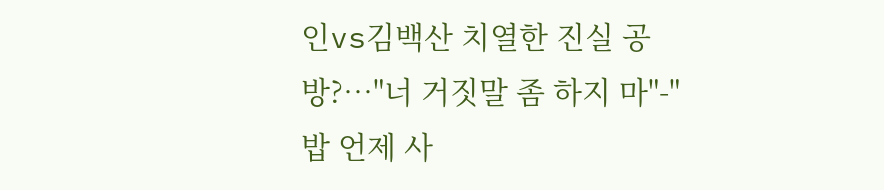인vs김백산 치열한 진실 공방?…"너 거짓말 좀 하지 마"-"밥 언제 사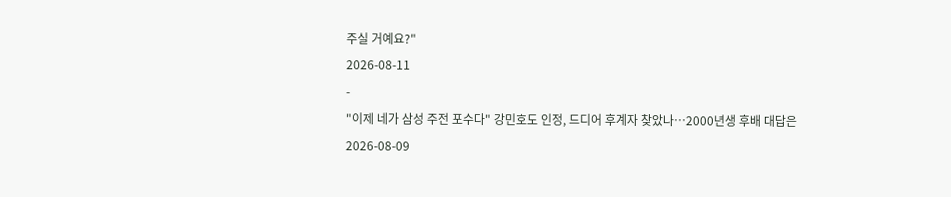주실 거예요?"
2026-08-11
-
"이제 네가 삼성 주전 포수다" 강민호도 인정, 드디어 후계자 찾았나…2000년생 후배 대답은
2026-08-09